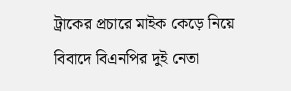ট্রাকের প্রচারে মাইক কেড়ে নিয়ে বিবাদে বিএনপির দুই নেতা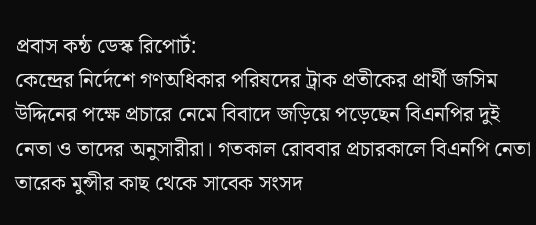প্রবাস কন্ঠ ডেস্ক রিপোর্ট:
কেন্দ্রের নির্দেশে গণঅধিকার পরিষদের ট্রাক প্রতীকের প্রার্থী জসিম উদ্দিনের পক্ষে প্রচারে নেমে বিবাদে জড়িয়ে পড়েছেন বিএনপির দুই নেতা ও তাদের অনুসারীরা। গতকাল রোববার প্রচারকালে বিএনপি নেতা তারেক মুন্সীর কাছ থেকে সাবেক সংসদ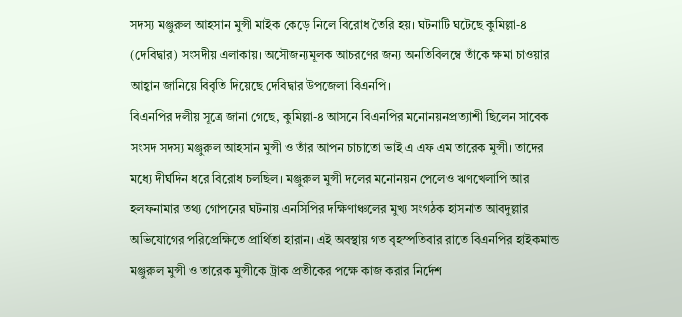সদস্য মঞ্জুরুল আহসান মুন্সী মাইক কেড়ে নিলে বিরোধ তৈরি হয়। ঘটনাটি ঘটেছে কুমিল্লা-৪ (দেবিদ্বার) সংসদীয় এলাকায়। অসৌজন্যমূলক আচরণের জন্য অনতিবিলম্বে তাঁকে ক্ষমা চাওয়ার আহ্বান জানিয়ে বিবৃতি দিয়েছে দেবিদ্বার উপজেলা বিএনপি।
বিএনপির দলীয় সূত্রে জানা গেছে, কুমিল্লা-৪ আসনে বিএনপির মনোনয়নপ্রত্যাশী ছিলেন সাবেক সংসদ সদস্য মঞ্জুরুল আহসান মুন্সী ও তাঁর আপন চাচাতো ভাই এ এফ এম তারেক মুন্সী। তাদের মধ্যে দীর্ঘদিন ধরে বিরোধ চলছিল। মঞ্জুরুল মুন্সী দলের মনোনয়ন পেলেও ঋণখেলাপি আর হলফনামার তথ্য গোপনের ঘটনায় এনসিপির দক্ষিণাঞ্চলের মুখ্য সংগঠক হাসনাত আবদুল্লার অভিযোগের পরিপ্রেক্ষিতে প্রার্থিতা হারান। এই অবস্থায় গত বৃহস্পতিবার রাতে বিএনপির হাইকমান্ড মঞ্জুরুল মুন্সী ও তারেক মুন্সীকে ট্রাক প্রতীকের পক্ষে কাজ করার নির্দেশ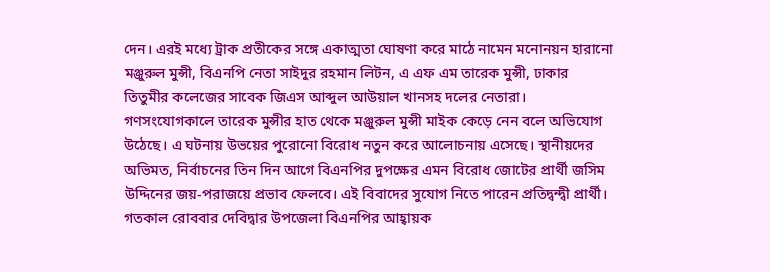দেন। এরই মধ্যে ট্রাক প্রতীকের সঙ্গে একাত্মতা ঘোষণা করে মাঠে নামেন মনোনয়ন হারানো মঞ্জুরুল মুন্সী, বিএনপি নেতা সাইদুর রহমান লিটন, এ এফ এম তারেক মুন্সী, ঢাকার তিতুমীর কলেজের সাবেক জিএস আব্দুল আউয়াল খানসহ দলের নেতারা। গণসংযোগকালে তারেক মুন্সীর হাত থেকে মঞ্জুরুল মুন্সী মাইক কেড়ে নেন বলে অভিযোগ উঠেছে। এ ঘটনায় উভয়ের পুরোনো বিরোধ নতুন করে আলোচনায় এসেছে। স্থানীয়দের অভিমত, নির্বাচনের তিন দিন আগে বিএনপির দুপক্ষের এমন বিরোধ জোটের প্রার্থী জসিম উদ্দিনের জয়-পরাজয়ে প্রভাব ফেলবে। এই বিবাদের সুযোগ নিতে পারেন প্রতিদ্বন্দ্বী প্রার্থী।
গতকাল রোববার দেবিদ্বার উপজেলা বিএনপির আহ্বায়ক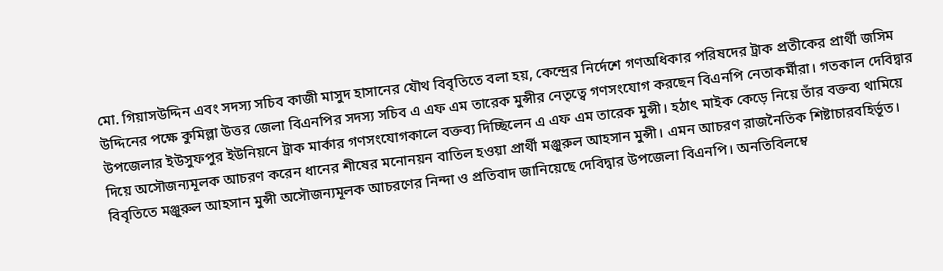মো. গিয়াসউদ্দিন এবং সদস্য সচিব কাজী মাসুদ হাসানের যৌথ বিবৃতিতে বলা হয়, কেন্দ্রের নির্দেশে গণঅধিকার পরিষদের ট্রাক প্রতীকের প্রার্থী জসিম উদ্দিনের পক্ষে কুমিল্লা উত্তর জেলা বিএনপির সদস্য সচিব এ এফ এম তারেক মুন্সীর নেতৃত্বে গণসংযোগ করছেন বিএনপি নেতাকর্মীরা। গতকাল দেবিদ্বার উপজেলার ইউসুফপুর ইউনিয়নে ট্রাক মার্কার গণসংযোগকালে বক্তব্য দিচ্ছিলেন এ এফ এম তারেক মুন্সী। হঠাৎ মাইক কেড়ে নিয়ে তাঁর বক্তব্য থামিয়ে দিয়ে অসৌজন্যমূলক আচরণ করেন ধানের শীষের মনোনয়ন বাতিল হওয়া প্রার্থী মঞ্জুরুল আহসান মুন্সী। এমন আচরণ রাজনৈতিক শিষ্টাচারবহির্ভূত।
বিবৃতিতে মঞ্জুরুল আহসান মুন্সী অসৌজন্যমূলক আচরণের নিন্দা ও প্রতিবাদ জানিয়েছে দেবিদ্বার উপজেলা বিএনপি। অনতিবিলম্বে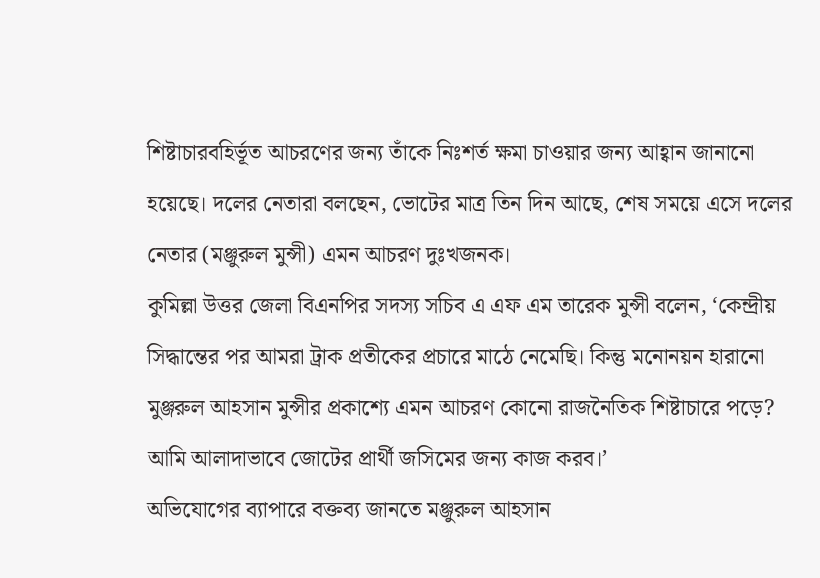শিষ্টাচারবহির্ভূত আচরণের জন্য তাঁকে নিঃশর্ত ক্ষমা চাওয়ার জন্য আহ্বান জানানো হয়েছে। দলের নেতারা বলছেন, ভোটের মাত্র তিন দিন আছে, শেষ সময়ে এসে দলের নেতার (মঞ্জুরুল মুন্সী) এমন আচরণ দুঃখজনক।
কুমিল্লা উত্তর জেলা বিএনপির সদস্য সচিব এ এফ এম তারেক মুন্সী বলেন, ‘কেন্দ্রীয় সিদ্ধান্তের পর আমরা ট্রাক প্রতীকের প্রচারে মাঠে নেমেছি। কিন্তু মনোনয়ন হারানো মুঞ্জরুল আহসান মুন্সীর প্রকাশ্যে এমন আচরণ কোনো রাজনৈতিক শিষ্টাচারে পড়ে? আমি আলাদাভাবে জোটের প্রার্থী জসিমের জন্য কাজ করব।’
অভিযোগের ব্যাপারে বক্তব্য জানতে মঞ্জুরুল আহসান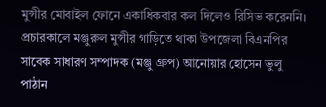মুন্সীর মোবাইল ফোনে একাধিকবার কল দিলেও রিসিভ করেননি। প্রচারকালে মঞ্জুরুল মুন্সীর গাড়িতে থাকা উপজেলা বিএনপির সাবেক সাধারণ সম্পাদক (মঞ্জু গ্রুপ) আনোয়ার হোসেন ভুলু পাঠান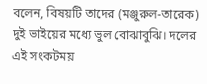বলেন, বিষয়টি তাদের (মঞ্জুরুল-তারেক) দুই ভাইয়ের মধ্যে ভুল বোঝাবুঝি। দলের এই সংকটময়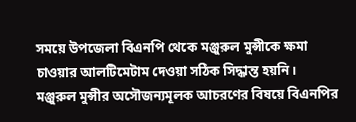সময়ে উপজেলা বিএনপি থেকে মঞ্জুরুল মুন্সীকে ক্ষমা চাওয়ার আলটিমেটাম দেওয়া সঠিক সিদ্ধান্ত হয়নি।
মঞ্জুরুল মুন্সীর অসৌজন্যমূলক আচরণের বিষয়ে বিএনপির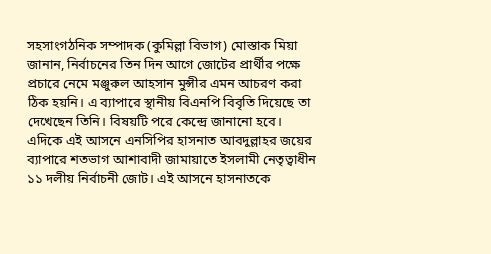সহসাংগঠনিক সম্পাদক (কুমিল্লা বিভাগ) মোস্তাক মিয়া জানান, নির্বাচনের তিন দিন আগে জোটের প্রার্থীর পক্ষে প্রচারে নেমে মঞ্জুরুল আহসান মুন্সীর এমন আচরণ করা ঠিক হয়নি। এ ব্যাপারে স্থানীয় বিএনপি বিবৃতি দিয়েছে তা দেখেছেন তিনি। বিষয়টি পরে কেন্দ্রে জানানো হবে।
এদিকে এই আসনে এনসিপির হাসনাত আবদুল্লাহর জয়ের ব্যাপারে শতভাগ আশাবাদী জামায়াতে ইসলামী নেতৃত্বাধীন ১১ দলীয় নির্বাচনী জোট। এই আসনে হাসনাতকে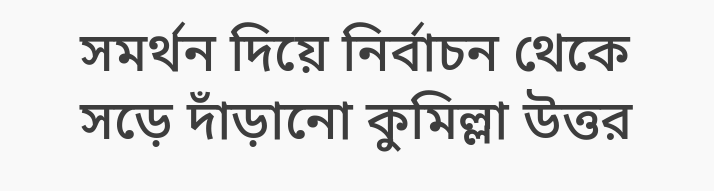সমর্থন দিয়ে নির্বাচন থেকে সড়ে দাঁড়ানো কুমিল্লা উত্তর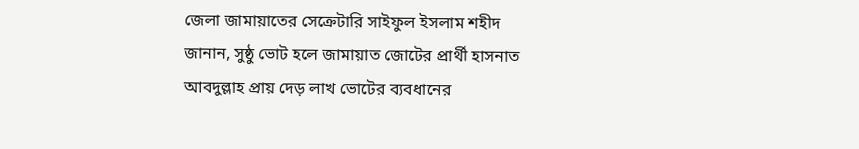জেলা জামায়াতের সেক্রেটারি সাইফুল ইসলাম শহীদ জানান, সুষ্ঠু ভোট হলে জামায়াত জোটের প্রার্থী হাসনাত আবদুল্লাহ প্রায় দেড় লাখ ভোটের ব্যবধানের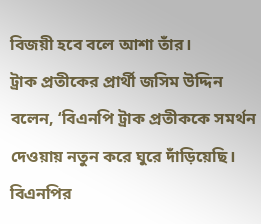বিজয়ী হবে বলে আশা তাঁর।
ট্রাক প্রতীকের প্রার্থী জসিম উদ্দিন বলেন, ‘বিএনপি ট্রাক প্রতীককে সমর্থন দেওয়ায় নতুন করে ঘুরে দাঁড়িয়েছি। বিএনপির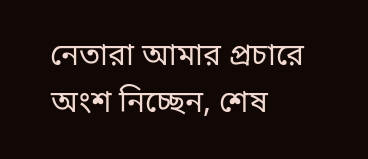নেতারা আমার প্রচারে অংশ নিচ্ছেন, শেষ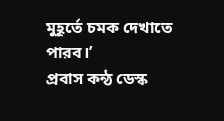মুহূর্তে চমক দেখাতে পারব।’
প্রবাস কন্ঠ ডেস্ক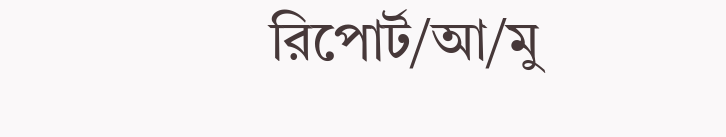রিপোর্ট/আ/মু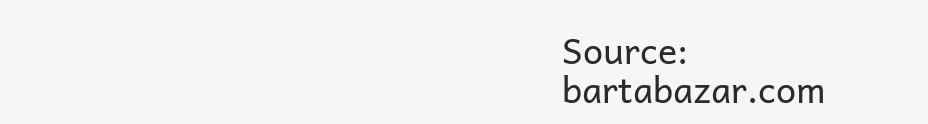Source: bartabazar.com